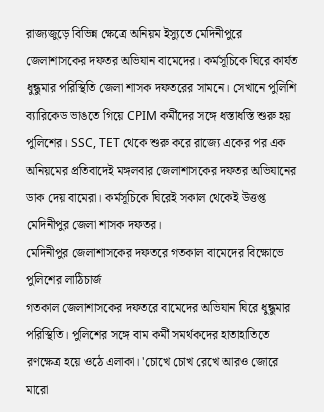রাজ্যজুড়ে বিভিন্ন ক্ষেত্রে অনিয়ম ইস্যুতে মেদিনীপুরে জেলাশাসকের দফতর অভিযান বামেদের। কর্মসূচিকে ঘিরে কার্যত ধুন্ধুমার পরিস্থিতি জেলা শাসক দফতরের সামনে। সেখানে পুলিশি ব্যারিকেড ভাঙতে গিয়ে CPIM কর্মীদের সঙ্গে ধস্তাধস্তি শুরু হয় পুলিশের। SSC, TET থেকে শুরু করে রাজ্যে একের পর এক অনিয়মের প্রতিবাদেই মঙ্গলবার জেলাশাসকের দফতর অভিযানের ডাক দেয় বামেরা। কর্মসূচিকে ঘিরেই সকাল থেকেই উত্তপ্ত মেদিনীপুর জেলা শাসক দফতর।
মেদিনীপুর জেলাশাসকের দফতরে গতকাল বামেদের বিক্ষোভে পুলিশের লাঠিচার্জ
গতকাল জেলাশাসকের দফতরে বামেদের অভিযান ঘিরে ধুন্ধুমার পরিস্থিতি। পুলিশের সঙ্গে বাম কর্মী সমর্থকদের হাতাহাতিতে রণক্ষেত্র হয়ে ওঠে এলাকা। 'চোখে চোখ রেখে আরও জোরে মারো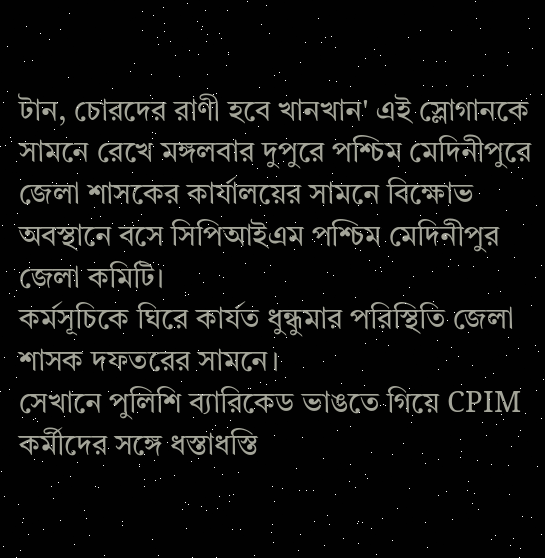টান, চোরদের রাণী হবে খানখান' এই স্লোগানকে সামনে রেখে মঙ্গলবার দুপুরে পশ্চিম মেদিনীপুরে জেলা শাসকের কার্যালয়ের সামনে বিক্ষোভ অবস্থানে বসে সিপিআইএম পশ্চিম মেদিনীপুর জেলা কমিটি।
কর্মসূচিকে ঘিরে কার্যত ধুন্ধুমার পরিস্থিতি জেলা শাসক দফতরের সামনে।
সেখানে পুলিশি ব্যারিকেড ভাঙতে গিয়ে CPIM কর্মীদের সঙ্গে ধস্তাধস্তি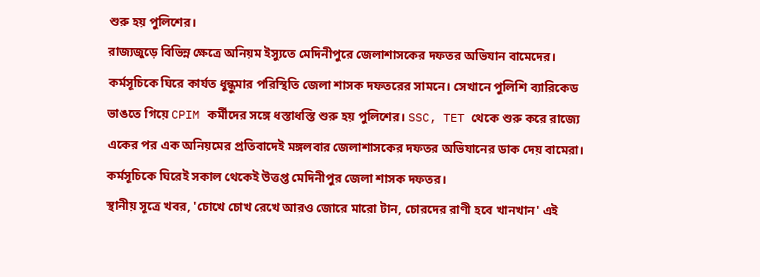শুরু হয় পুলিশের।
রাজ্যজুড়ে বিভিন্ন ক্ষেত্রে অনিয়ম ইস্যুতে মেদিনীপুরে জেলাশাসকের দফতর অভিযান বামেদের। কর্মসূচিকে ঘিরে কার্যত ধুন্ধুমার পরিস্থিতি জেলা শাসক দফতরের সামনে। সেখানে পুলিশি ব্যারিকেড ভাঙতে গিয়ে CPIM কর্মীদের সঙ্গে ধস্তাধস্তি শুরু হয় পুলিশের। SSC, TET থেকে শুরু করে রাজ্যে একের পর এক অনিয়মের প্রতিবাদেই মঙ্গলবার জেলাশাসকের দফতর অভিযানের ডাক দেয় বামেরা। কর্মসূচিকে ঘিরেই সকাল থেকেই উত্তপ্ত মেদিনীপুর জেলা শাসক দফতর।
স্থানীয় সূত্রে খবর, 'চোখে চোখ রেখে আরও জোরে মারো টান, চোরদের রাণী হবে খানখান' এই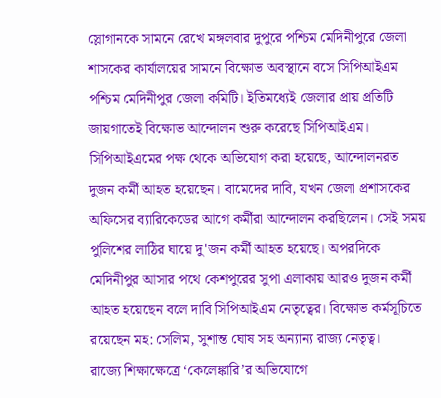স্লোগানকে সামনে রেখে মঙ্গলবার দুপুরে পশ্চিম মেদিনীপুরে জেলা শাসকের কার্যালয়ের সামনে বিক্ষোভ অবস্থানে বসে সিপিআইএম পশ্চিম মেদিনীপুর জেলা কমিটি। ইতিমধ্যেই জেলার প্রায় প্রতিটি জায়গাতেই বিক্ষোভ আন্দোলন শুরু করেছে সিপিআইএম।
সিপিআইএমের পক্ষ থেকে অভিযোগ করা হয়েছে, আন্দোলনরত দুজন কর্মী আহত হয়েছেন। বামেদের দাবি, যখন জেলা প্রশাসকের অফিসের ব্যারিকেডের আগে কর্মীরা আন্দোলন করছিলেন। সেই সময় পুলিশের লাঠির ঘায়ে দু'জন কর্মী আহত হয়েছে। অপরদিকে মেদিনীপুর আসার পথে কেশপুরের সুপা এলাকায় আরও দুজন কর্মী আহত হয়েছেন বলে দাবি সিপিআইএম নেতৃত্বের। বিক্ষোভ কর্মসূচিতে রয়েছেন মহ: সেলিম, সুশান্ত ঘোষ সহ অন্যান্য রাজ্য নেতৃত্ব।
রাজ্যে শিক্ষাক্ষেত্রে ‘কেলেঙ্কারি’র অভিযোগে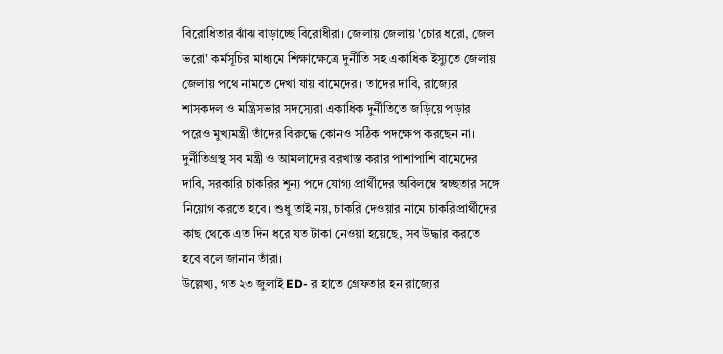বিরোধিতার ঝাঁঝ বাড়াচ্ছে বিরোধীরা। জেলায় জেলায় 'চোর ধরো, জেল ভরো' কর্মসূচির মাধ্যমে শিক্ষাক্ষেত্রে দুর্নীতি সহ একাধিক ইস্যুতে জেলায় জেলায় পথে নামতে দেখা যায় বামেদের। তাদের দাবি, রাজ্যের শাসকদল ও মন্ত্রিসভার সদস্যেরা একাধিক দুর্নীতিতে জড়িয়ে পড়ার পরেও মুখ্যমন্ত্রী তাঁদের বিরুদ্ধে কোনও সঠিক পদক্ষেপ করছেন না। দুর্নীতিগ্রস্থ সব মন্ত্রী ও আমলাদের বরখাস্ত করার পাশাপাশি বামেদের দাবি, সরকারি চাকরির শূন্য পদে যোগ্য প্রার্থীদের অবিলম্বে স্বচ্ছতার সঙ্গে নিয়োগ করতে হবে। শুধু তাই নয়, চাকরি দেওয়ার নামে চাকরিপ্রার্থীদের কাছ থেকে এত দিন ধরে যত টাকা নেওয়া হয়েছে, সব উদ্ধার করতে হবে বলে জানান তাঁরা।
উল্লেখ্য, গত ২৩ জুলাই ED- র হাতে গ্রেফতার হন রাজ্যের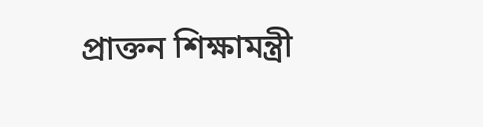প্রাক্তন শিক্ষামন্ত্রী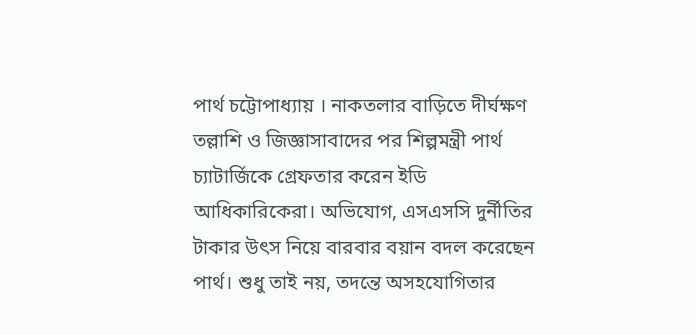পার্থ চট্টোপাধ্যায় । নাকতলার বাড়িতে দীর্ঘক্ষণ তল্লাশি ও জিজ্ঞাসাবাদের পর শিল্পমন্ত্রী পার্থ চ্যাটার্জিকে গ্রেফতার করেন ইডি আধিকারিকেরা। অভিযোগ, এসএসসি দুর্নীতির টাকার উৎস নিয়ে বারবার বয়ান বদল করেছেন পার্থ। শুধু তাই নয়, তদন্তে অসহযোগিতার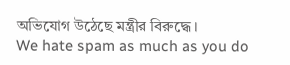অভিযোগ উঠেছে মন্ত্রীর বিরুদ্ধে।
We hate spam as much as you do